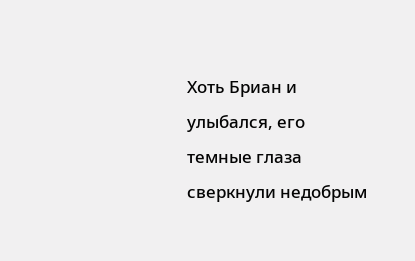Хоть Бриан и улыбался, его темные глаза сверкнули недобрым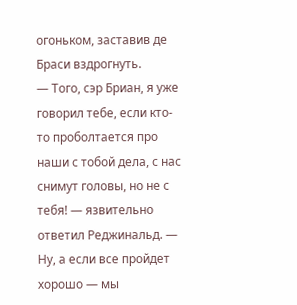огоньком, заставив де Браси вздрогнуть.
— Того, сэр Бриан, я уже говорил тебе, если кто-то проболтается про наши с тобой дела, с нас снимут головы, но не с тебя! — язвительно ответил Реджинальд. — Ну, а если все пройдет хорошо — мы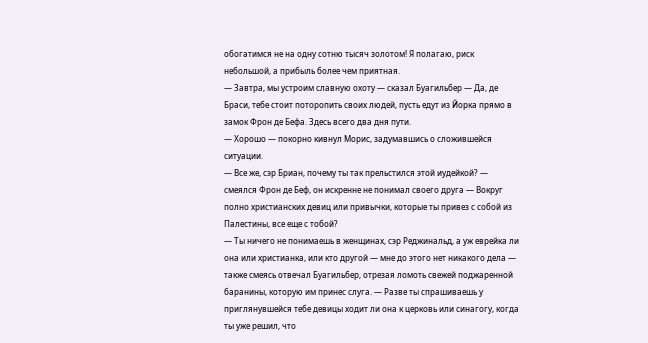обогатимся не на одну сотню тысяч золотом! Я полагаю, риск небольшой, а прибыль более чем приятная.
— Завтра, мы устроим славную охоту — сказал Буагильбер — Да, де Браси, тебе стоит поторопить своих людей, пусть едут из Йорка прямо в замок Фрон де Бефа. Здесь всего два дня пути.
— Хорошо — покорно кивнул Морис, задумавшись о сложившейся ситуации.
— Все же, сэр Бриан, почему ты так прельстился этой иудейкой? — смеялся Фрон де Беф, он искренне не понимал своего друга — Вокруг полно христианских девиц или привычки, которые ты привез с собой из Палестины, все еще с тобой?
— Ты ничего не понимаешь в женщинах, сэр Реджинальд, а уж еврейка ли она или христианка, или кто другой — мне до этого нет никакого дела — также смеясь отвечал Буагильбер, отрезая ломоть свежей поджаренной баранины, которую им принес слуга. — Разве ты спрашиваешь у приглянувшейся тебе девицы ходит ли она к церковь или синагогу, когда ты уже решил, что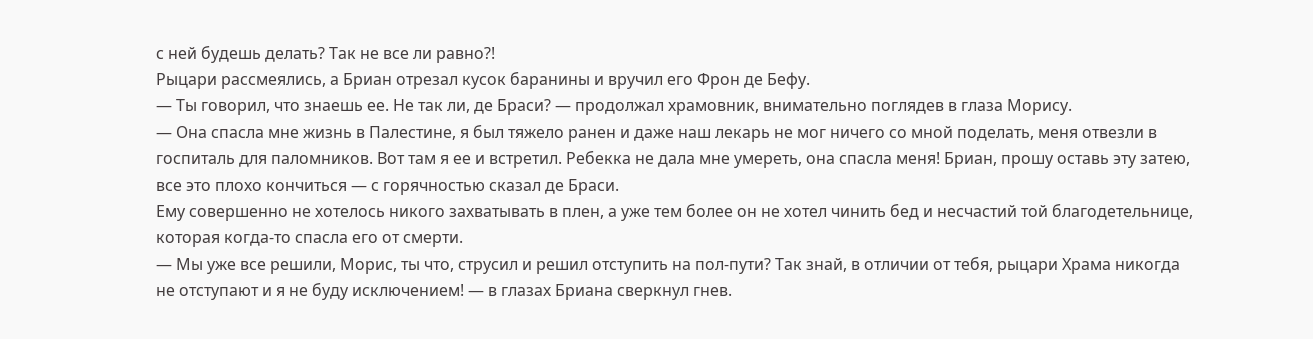с ней будешь делать? Так не все ли равно?!
Рыцари рассмеялись, а Бриан отрезал кусок баранины и вручил его Фрон де Бефу.
— Ты говорил, что знаешь ее. Не так ли, де Браси? — продолжал храмовник, внимательно поглядев в глаза Морису.
— Она спасла мне жизнь в Палестине, я был тяжело ранен и даже наш лекарь не мог ничего со мной поделать, меня отвезли в госпиталь для паломников. Вот там я ее и встретил. Ребекка не дала мне умереть, она спасла меня! Бриан, прошу оставь эту затею, все это плохо кончиться — с горячностью сказал де Браси.
Ему совершенно не хотелось никого захватывать в плен, а уже тем более он не хотел чинить бед и несчастий той благодетельнице, которая когда-то спасла его от смерти.
— Мы уже все решили, Морис, ты что, струсил и решил отступить на пол-пути? Так знай, в отличии от тебя, рыцари Храма никогда не отступают и я не буду исключением! — в глазах Бриана сверкнул гнев.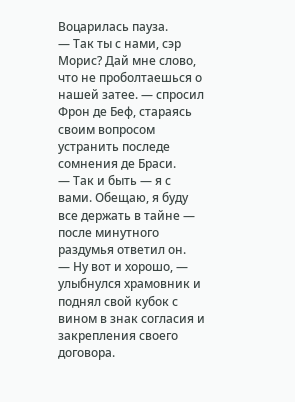Воцарилась пауза.
— Так ты с нами, сэр Морис? Дай мне слово, что не проболтаешься о нашей затее. — спросил Фрон де Беф, стараясь своим вопросом устранить последе сомнения де Браси.
— Так и быть — я с вами. Обещаю, я буду все держать в тайне — после минутного раздумья ответил он.
— Ну вот и хорошо, — улыбнулся храмовник и поднял свой кубок с вином в знак согласия и закрепления своего договора.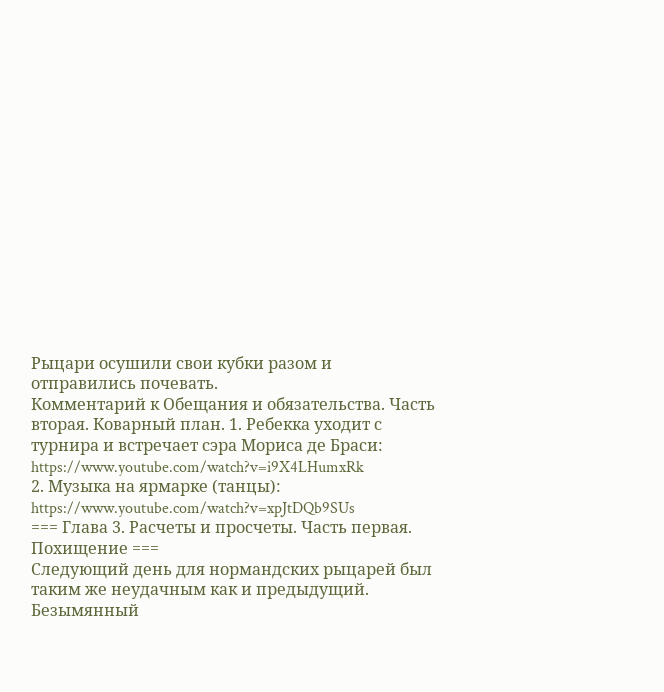Рыцари осушили свои кубки разом и отправились почевать.
Комментарий к Обещания и обязательства. Часть вторая. Коварный план. 1. Ребекка уходит с турнира и встречает сэра Мориса де Браси: https://www.youtube.com/watch?v=i9X4LHumxRk
2. Музыка на ярмарке (танцы): https://www.youtube.com/watch?v=xpJtDQb9SUs
=== Глава 3. Расчеты и просчеты. Часть первая. Похищение ===
Следующий день для нормандских рыцарей был таким же неудачным как и предыдущий. Безымянный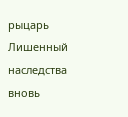рыцарь Лишенный наследства вновь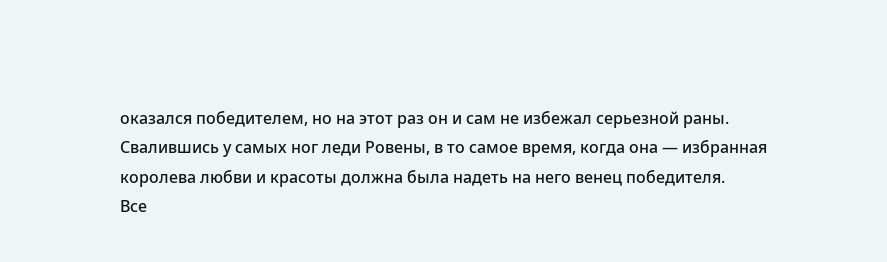оказался победителем, но на этот раз он и сам не избежал серьезной раны.
Свалившись у самых ног леди Ровены, в то самое время, когда она — избранная королева любви и красоты должна была надеть на него венец победителя.
Все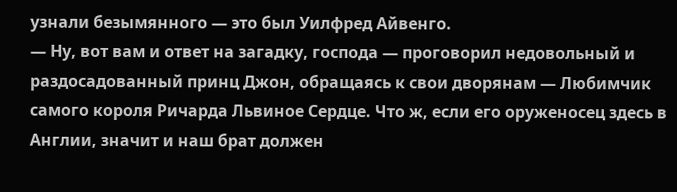узнали безымянного — это был Уилфред Айвенго.
— Ну, вот вам и ответ на загадку, господа — проговорил недовольный и раздосадованный принц Джон, обращаясь к свои дворянам — Любимчик самого короля Ричарда Львиное Сердце. Что ж, если его оруженосец здесь в Англии, значит и наш брат должен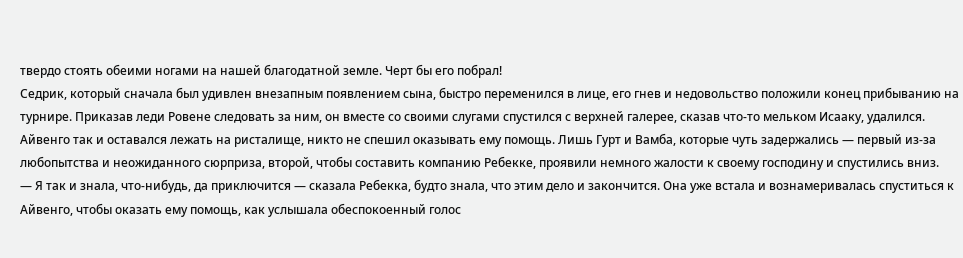твердо стоять обеими ногами на нашей благодатной земле. Черт бы его побрал!
Седрик, который сначала был удивлен внезапным появлением сына, быстро переменился в лице, его гнев и недовольство положили конец прибыванию на турнире. Приказав леди Ровене следовать за ним, он вместе со своими слугами спустился с верхней галерее, сказав что-то мельком Исааку, удалился.
Айвенго так и оставался лежать на ристалище, никто не спешил оказывать ему помощь. Лишь Гурт и Вамба, которые чуть задержались — первый из-за любопытства и неожиданного сюрприза, второй, чтобы составить компанию Ребекке, проявили немного жалости к своему господину и спустились вниз.
— Я так и знала, что-нибудь, да приключится — сказала Ребекка, будто знала, что этим дело и закончится. Она уже встала и вознамеривалась спуститься к Айвенго, чтобы оказать ему помощь, как услышала обеспокоенный голос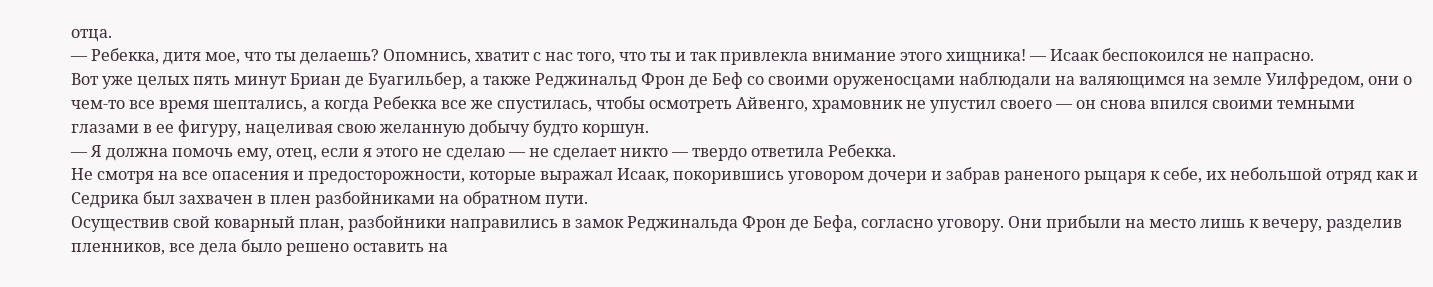отца.
— Ребекка, дитя мое, что ты делаешь? Опомнись, хватит с нас того, что ты и так привлекла внимание этого хищника! — Исаак беспокоился не напрасно.
Вот уже целых пять минут Бриан де Буагильбер, а также Реджинальд Фрон де Беф со своими оруженосцами наблюдали на валяющимся на земле Уилфредом, они о чем-то все время шептались, а когда Ребекка все же спустилась, чтобы осмотреть Айвенго, храмовник не упустил своего — он снова впился своими темными глазами в ее фигуру, нацеливая свою желанную добычу будто коршун.
— Я должна помочь ему, отец, если я этого не сделаю — не сделает никто — твердо ответила Ребекка.
Не смотря на все опасения и предосторожности, которые выражал Исаак, покорившись уговором дочери и забрав раненого рыцаря к себе, их небольшой отряд как и Седрика был захвачен в плен разбойниками на обратном пути.
Осуществив свой коварный план, разбойники направились в замок Реджинальда Фрон де Бефа, согласно уговору. Они прибыли на место лишь к вечеру, разделив пленников, все дела было решено оставить на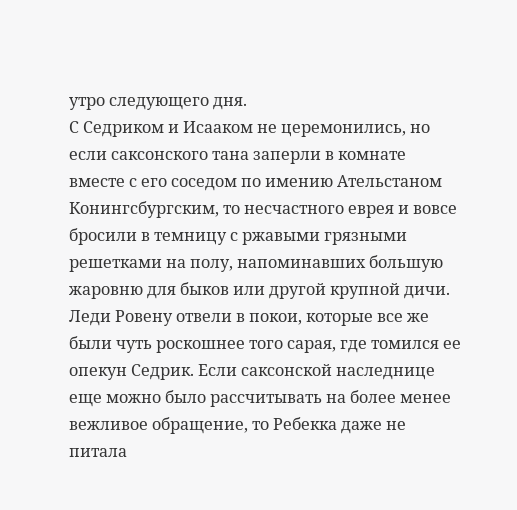утро следующего дня.
С Седриком и Исааком не церемонились, но если саксонского тана заперли в комнате вместе с его соседом по имению Ательстаном Конингсбургским, то несчастного еврея и вовсе бросили в темницу с ржавыми грязными решетками на полу, напоминавших большую жаровню для быков или другой крупной дичи.
Леди Ровену отвели в покои, которые все же были чуть роскошнее того сарая, где томился ее опекун Седрик. Если саксонской наследнице еще можно было рассчитывать на более менее вежливое обращение, то Ребекка даже не питала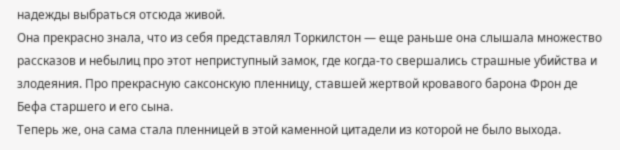надежды выбраться отсюда живой.
Она прекрасно знала, что из себя представлял Торкилстон — еще раньше она слышала множество рассказов и небылиц про этот неприступный замок, где когда-то свершались страшные убийства и злодеяния. Про прекрасную саксонскую пленницу, ставшей жертвой кровавого барона Фрон де Бефа старшего и его сына.
Теперь же, она сама стала пленницей в этой каменной цитадели из которой не было выхода.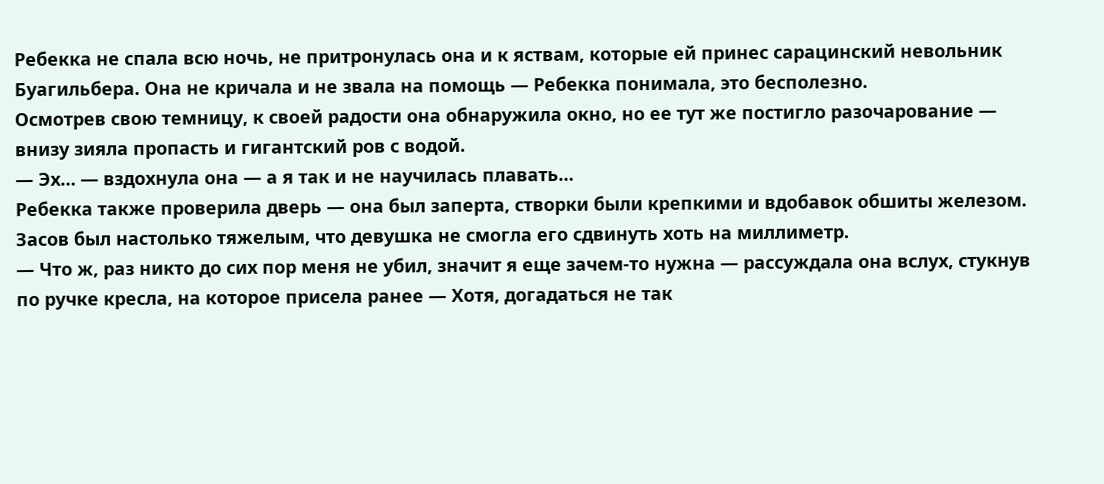Ребекка не спала всю ночь, не притронулась она и к яствам, которые ей принес сарацинский невольник Буагильбера. Она не кричала и не звала на помощь — Ребекка понимала, это бесполезно.
Осмотрев свою темницу, к своей радости она обнаружила окно, но ее тут же постигло разочарование — внизу зияла пропасть и гигантский ров с водой.
— Эх… — вздохнула она — а я так и не научилась плавать…
Ребекка также проверила дверь — она был заперта, створки были крепкими и вдобавок обшиты железом. Засов был настолько тяжелым, что девушка не смогла его сдвинуть хоть на миллиметр.
— Что ж, раз никто до сих пор меня не убил, значит я еще зачем-то нужна — рассуждала она вслух, стукнув по ручке кресла, на которое присела ранее — Хотя, догадаться не так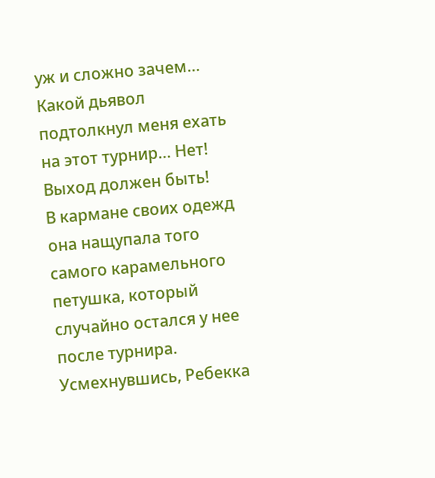уж и сложно зачем… Какой дьявол подтолкнул меня ехать на этот турнир… Нет! Выход должен быть!
В кармане своих одежд она нащупала того самого карамельного петушка, который случайно остался у нее после турнира. Усмехнувшись, Ребекка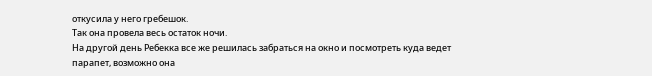откусила у него гребешок.
Так она провела весь остаток ночи.
На другой день Ребекка все же решилась забраться на окно и посмотреть куда ведет парапет, возможно она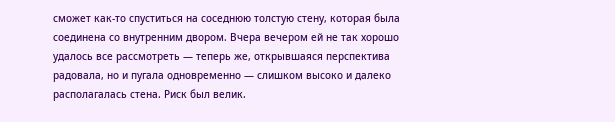сможет как-то спуститься на соседнюю толстую стену, которая была соединена со внутренним двором. Вчера вечером ей не так хорошо удалось все рассмотреть — теперь же, открывшаяся перспектива радовала, но и пугала одновременно — слишком высоко и далеко располагалась стена. Риск был велик.